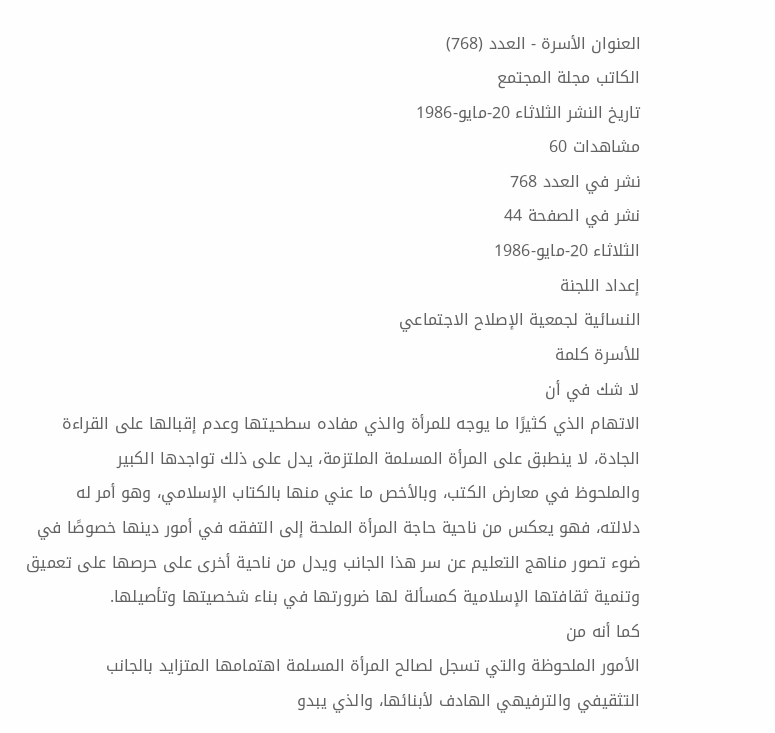العنوان الأسرة - العدد (768)
الكاتب مجلة المجتمع
تاريخ النشر الثلاثاء 20-مايو-1986
مشاهدات 60
نشر في العدد 768
نشر في الصفحة 44
الثلاثاء 20-مايو-1986
إعداد اللجنة
النسائية لجمعية الإصلاح الاجتماعي
للأسرة كلمة
لا شك في أن
الاتهام الذي كثيرًا ما يوجه للمرأة والذي مفاده سطحيتها وعدم إقبالها على القراءة
الجادة، لا ينطبق على المرأة المسلمة الملتزمة، يدل على ذلك تواجدها الكبير
والملحوظ في معارض الكتب، وبالأخص ما عني منها بالكتاب الإسلامي، وهو أمر له
دلالته، فهو يعكس من ناحية حاجة المرأة الملحة إلى التفقه في أمور دينها خصوصًا في
ضوء تصور مناهج التعليم عن سر هذا الجانب ويدل من ناحية أخرى على حرصها على تعميق
وتنمية ثقافتها الإسلامية كمسألة لها ضرورتها في بناء شخصيتها وتأصيلها.
كما أنه من
الأمور الملحوظة والتي تسجل لصالح المرأة المسلمة اهتمامها المتزايد بالجانب
التثقيفي والترفيهي الهادف لأبنائها، والذي يبدو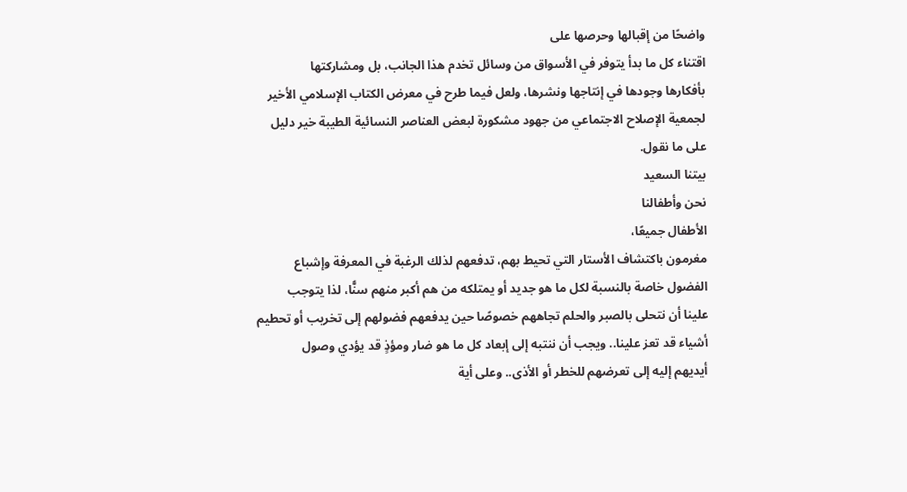واضحًا من إقبالها وحرصها على
اقتناء كل ما بدأ يتوفر في الأسواق من وسائل تخدم هذا الجانب، بل ومشاركتها
بأفكارها وجودها في إنتاجها ونشرها، ولعل فيما طرح في معرض الكتاب الإسلامي الأخير
لجمعية الإصلاح الاجتماعي من جهود مشكورة لبعض العناصر النسائية الطيبة خير دليل
على ما نقول.
بيتنا السعيد
نحن وأطفالنا
الأطفال جميعًا،
مغرمون باكتشاف الأستار التي تحيط بهم، تدفعهم لذلك الرغبة في المعرفة وإشباع
الفضول خاصة بالنسبة لكل ما هو جديد أو يمتلكه من هم أكبر منهم سنًّا، لذا يتوجب
علينا أن نتحلى بالصبر والحلم تجاههم خصوصًا حين يدفعهم فضولهم إلى تخريب أو تحطيم
أشياء قد تعز علينا.. ويجب أن ننتبه إلى إبعاد كل ما هو ضار ومؤذٍ قد يؤدي وصول
أيديهم إليه إلى تعرضهم للخطر أو الأذى.. وعلى أية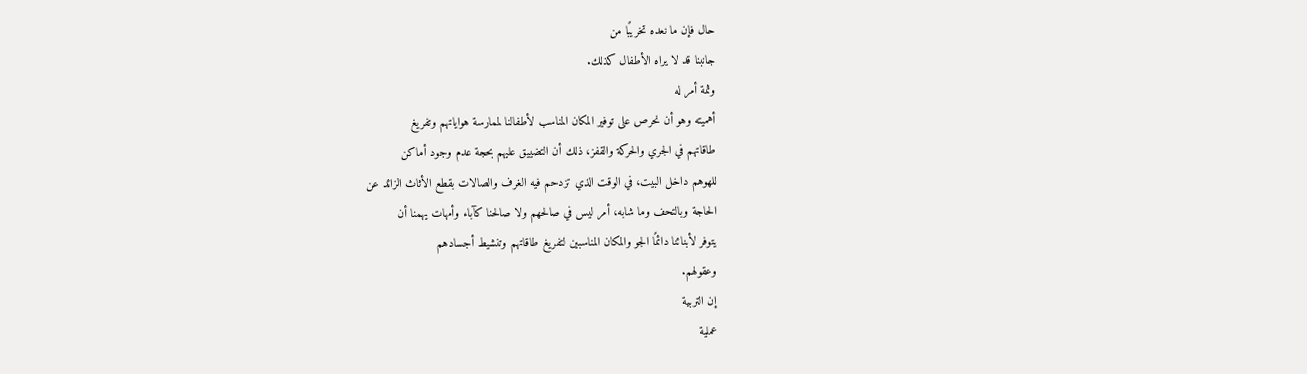حال فإن ما نعده تخريبًا من
جانبنا قد لا يراه الأطفال كذلك.
وثمة أمر له
أهميته وهو أن نحرص على توفير المكان المناسب لأطفالنا لممارسة هواياتهم وتفريغ
طاقاتهم في الجري والحركة والقفز، ذلك أن التضييق عليهم بحجة عدم وجود أماكن
للهوهم داخل البيت، في الوقت الذي تزدحم فيه الغرف والصالات بقطع الأثاث الزائد عن
الحاجة وبالتحف وما شابه، أمر ليس في صالحهم ولا صالحنا كآباء وأمهات يهمنا أن
يتوفر لأبنائنا دائمًا الجو والمكان المناسبين لتفريغ طاقاتهم وتنشيط أجسادهم
وعقولهم.
إن التربية
عملية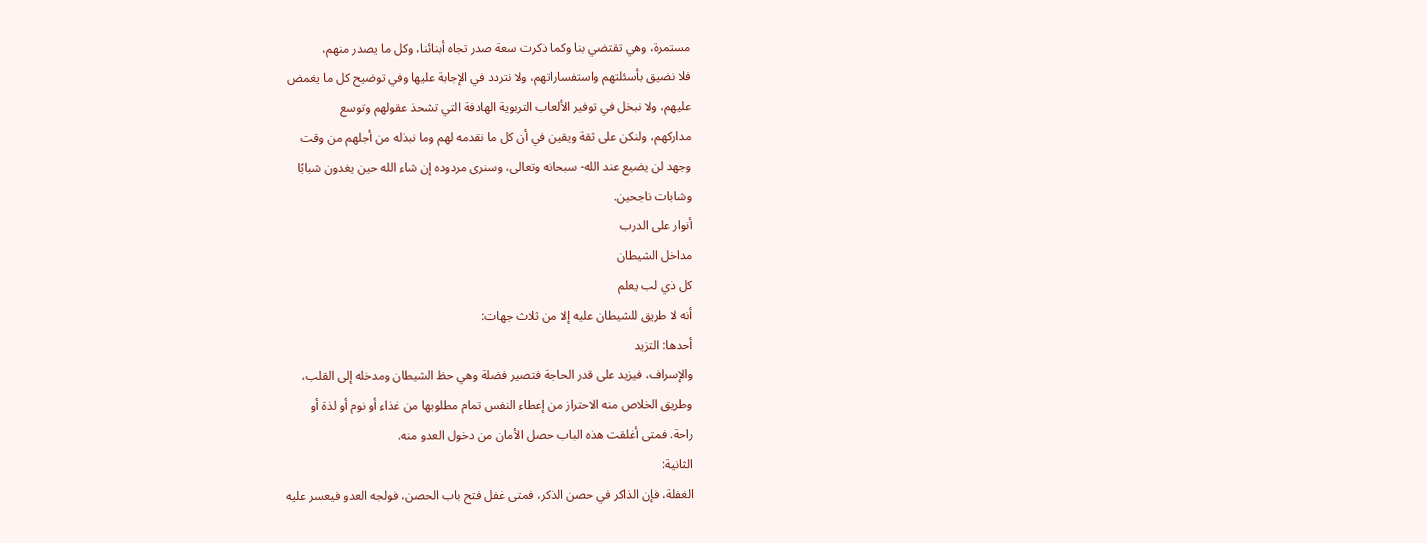مستمرة، وهي تقتضي بنا وكما ذكرت سعة صدر تجاه أبنائنا، وكل ما يصدر منهم،
فلا نضيق بأسئلتهم واستفساراتهم، ولا نتردد في الإجابة عليها وفي توضيح كل ما يغمض
عليهم، ولا نبخل في توفير الألعاب التربوية الهادفة التي تشحذ عقولهم وتوسع
مداركهم، ولنكن على ثقة ويقين في أن كل ما نقدمه لهم وما نبذله من أجلهم من وقت
وجهد لن يضيع عند الله- سبحانه وتعالى، وسنرى مردوده إن شاء الله حين يغدون شبابًا
وشابات ناجحين.
أنوار على الدرب
مداخل الشيطان
كل ذي لب يعلم
أنه لا طريق للشيطان عليه إلا من ثلاث جهات:
أحدها: التزيد
والإسراف، فيزيد على قدر الحاجة فتصير فضلة وهي حظ الشيطان ومدخله إلى القلب،
وطريق الخلاص منه الاحتراز من إعطاء النفس تمام مطلوبها من غذاء أو نوم أو لذة أو
راحة. فمتى أغلقت هذه الباب حصل الأمان من دخول العدو منه.
الثانية:
الغفلة، فإن الذاكر في حصن الذكر، فمتى غفل فتح باب الحصن، فولجه العدو فيعسر عليه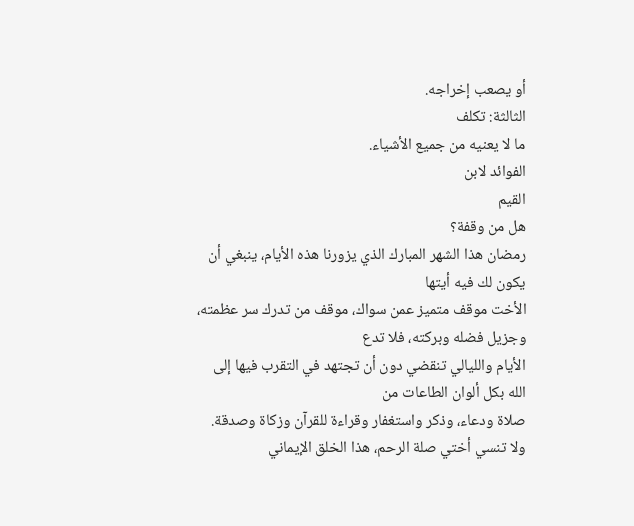أو يصعب إخراجه.
الثالثة: تكلف
ما لا يعنيه من جميع الأشياء.
الفوائد لابن
القيم
هل من وقفة؟
رمضان هذا الشهر المبارك الذي يزورنا هذه الأيام، ينبغي أن يكون لك فيه أيتها
الأخت موقف متميز عمن سواك، موقف من تدرك سر عظمته، وجزيل فضله وبركته، فلا تدع
الأيام والليالي تنقضي دون أن تجتهد في التقرب فيها إلى الله بكل ألوان الطاعات من
صلاة ودعاء، وذكر واستغفار وقراءة للقرآن وزكاة وصدقة.
ولا تنسي أختي صلة الرحم، هذا الخلق الإيماني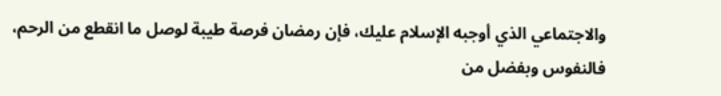والاجتماعي الذي أوجبه الإسلام عليك، فإن رمضان فرصة طيبة لوصل ما انقطع من الرحم،
فالنفوس وبفضل من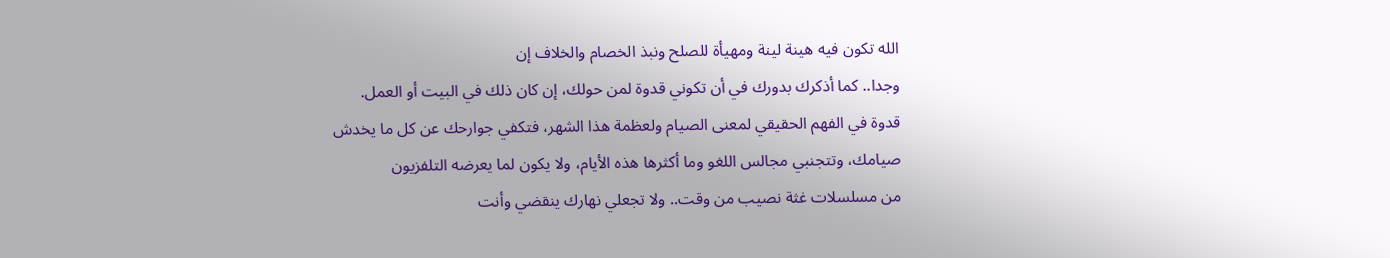الله تكون فيه هينة لينة ومهيأة للصلح ونبذ الخصام والخلاف إن
وجدا.. كما أذكرك بدورك في أن تكوني قدوة لمن حولك، إن كان ذلك في البيت أو العمل.
قدوة في الفهم الحقيقي لمعنى الصيام ولعظمة هذا الشهر، فتكفي جوارحك عن كل ما يخدش
صيامك، وتتجنبي مجالس اللغو وما أكثرها هذه الأيام، ولا يكون لما يعرضه التلفزيون
من مسلسلات غثة نصيب من وقت.. ولا تجعلي نهارك ينقضي وأنت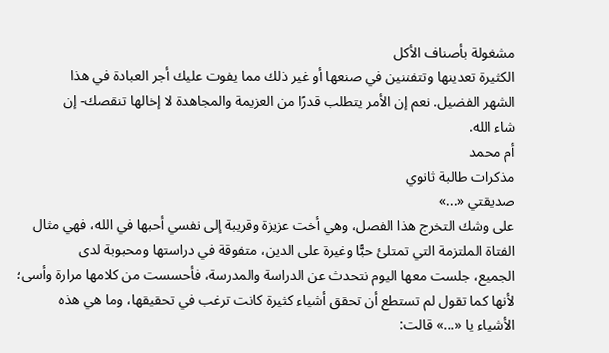مشغولة بأصناف الأكل
الكثيرة تعدينها وتتفننين في صنعها أو غير ذلك مما يفوت عليك أجر العبادة في هذا
الشهر الفضيل. نعم إن الأمر يتطلب قدرًا من العزيمة والمجاهدة لا إخالها تنقصك- إن
شاء الله.
أم محمد
مذكرات طالبة ثانوي
صديقتي «...»
على وشك التخرج هذا الفصل، وهي أخت عزيزة وقريبة إلى نفسي أحبها في الله، فهي مثال
الفتاة الملتزمة التي تمتلئ حبًّا وغيرة على الدين، متفوقة في دراستها ومحبوبة لدى
الجميع، جلست معها اليوم نتحدث عن الدراسة والمدرسة، فأحسست من كلامها مرارة وأسى؛
لأنها كما تقول لم تستطع أن تحقق أشياء كثيرة كانت ترغب في تحقيقها، وما هي هذه
الأشياء يا «...» قالت: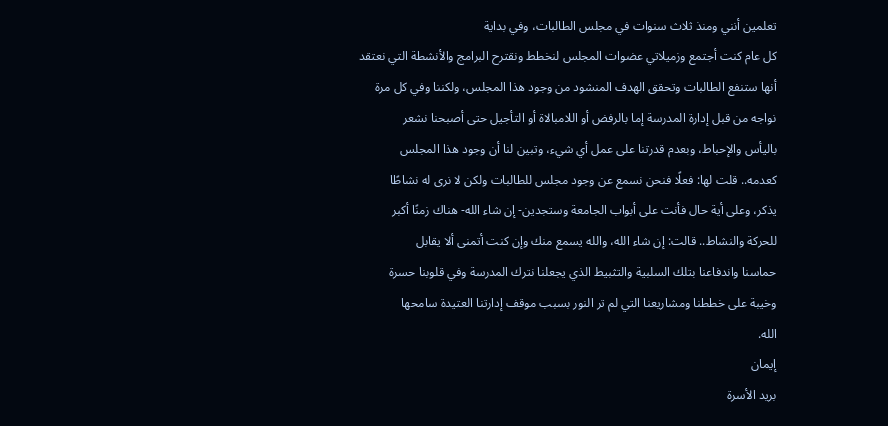تعلمين أنني ومنذ ثلاث سنوات في مجلس الطالبات، وفي بداية
كل عام كنت أجتمع وزميلاتي عضوات المجلس لنخطط ونقترح البرامج والأنشطة التي نعتقد
أنها ستنفع الطالبات وتحقق الهدف المنشود من وجود هذا المجلس، ولكننا وفي كل مرة
نواجه من قبل إدارة المدرسة إما بالرفض أو اللامبالاة أو التأجيل حتى أصبحنا نشعر
باليأس والإحباط، وبعدم قدرتنا على عمل أي شيء، وتبين لنا أن وجود هذا المجلس
كعدمه.. قلت لها: فعلًا فنحن نسمع عن وجود مجلس للطالبات ولكن لا نرى له نشاطًا
يذكر، وعلى أية حال فأنت على أبواب الجامعة وستجدين- إن شاء الله- هناك زمنًا أكبر
للحركة والنشاط.. قالت: إن شاء الله، والله يسمع منك وإن كنت أتمنى ألا يقابل
حماسنا واندفاعنا بتلك السلبية والتثبيط الذي يجعلنا نترك المدرسة وفي قلوبنا حسرة
وخيبة على خططنا ومشاريعنا التي لم تر النور بسبب موقف إدارتنا العتيدة سامحها
الله.
إيمان
بريد الأسرة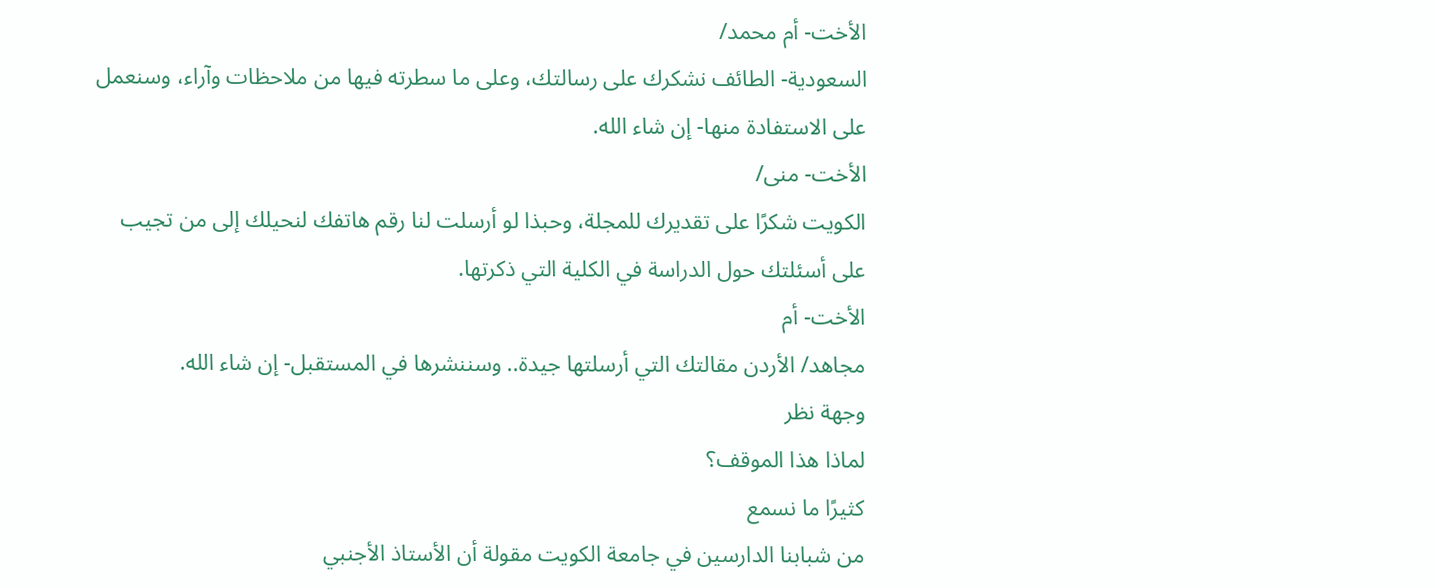الأخت- أم محمد/
السعودية- الطائف نشكرك على رسالتك، وعلى ما سطرته فيها من ملاحظات وآراء، وسنعمل
على الاستفادة منها- إن شاء الله.
الأخت- منى/
الكويت شكرًا على تقديرك للمجلة، وحبذا لو أرسلت لنا رقم هاتفك لنحيلك إلى من تجيب
على أسئلتك حول الدراسة في الكلية التي ذكرتها.
الأخت- أم
مجاهد/ الأردن مقالتك التي أرسلتها جيدة.. وسننشرها في المستقبل- إن شاء الله.
وجهة نظر
لماذا هذا الموقف؟
كثيرًا ما نسمع
من شبابنا الدارسين في جامعة الكويت مقولة أن الأستاذ الأجنبي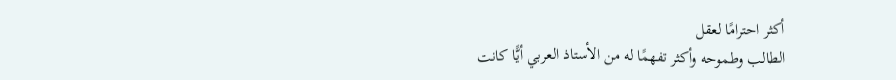أكثر احترامًا لعقل
الطالب وطموحه وأكثر تفهمًا له من الأستاذ العربي أيًّا كانت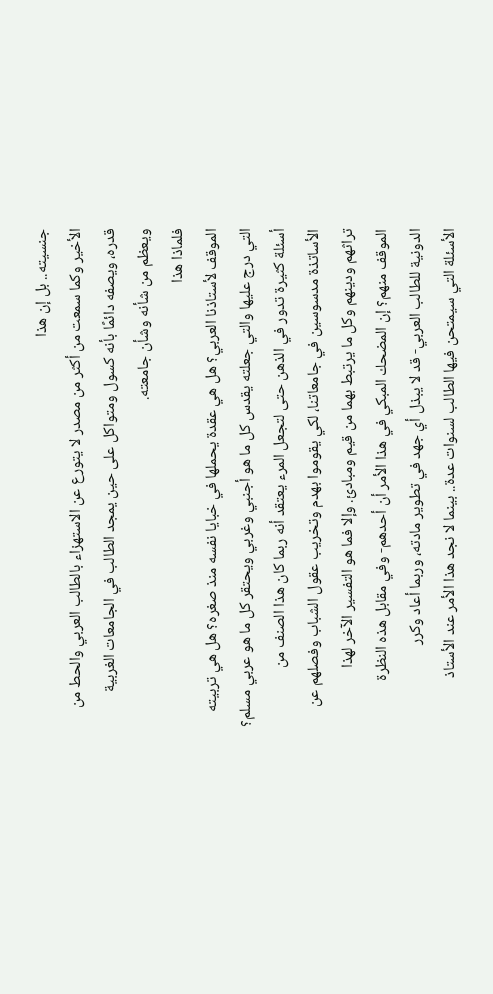جنسيته.. بل إن هذا
الأخير وكما سمعت من أكثر من مصدر لا يتورع عن الاستهزاء بالطالب العربي والحط من
قدره، ويصفه دائمًا بأنه كسول ومتواكل على حين يمجد الطالب في الجامعات الغربية
ويعظم من شأنه وشأن جامعته.
فلماذا هذا
الموقف لأستاذنا العربي؟ هل هي عقدة يحملها في خبايا نفسه منذ صغره؟ هل هي تربيته
التي درج عليها والتي جعلته يقدس كل ما هو أجنبي وغربي ويحتقر كل ما هو عربي مسلم؟
أسئلة كثيرة تدور في الذهن حتى لتجعل المرء يعتقد أنه ربما كان هذا الصنف من
الأساتذة مدسوسين في جامعاتنا، لكي يقوموا بهدم وتخريب عقول الشباب وفصلهم عن
تراثهم ودينهم وكل ما يرتبط بهما من قيم ومبادئ. وإلا فما هو التفسير الآخر لهذا
الموقف منهم؟ إن المضحك المبكي في هذا الأمر أن أحدهم- وفي مقابل هذه النظرة
الدونية للطالب العربي- قد لا يبذل أي جهد في تطوير مادته، وربما أعاد وكرر
الأسئلة التي سيمتحن فيها الطالب لسنوات عدة.. بينما لا نجد هذا الأمر عند الأستاذ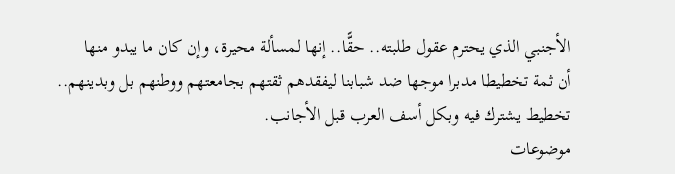الأجنبي الذي يحترم عقول طلبته.. حقًّا.. إنها لمسألة محيرة، وإن كان ما يبدو منها
أن ثمة تخطيطا مدبرا موجها ضد شبابنا ليفقدهم ثقتهم بجامعتهم ووطنهم بل وبدينهم..
تخطيط يشترك فيه وبكل أسف العرب قبل الأجانب.
موضوعات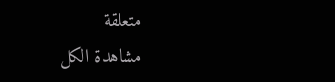متعلقة
مشاهدة الكل